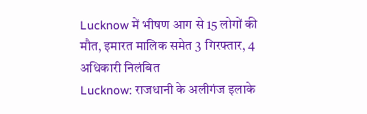Lucknow में भीषण आग से 15 लोगों की मौत, इमारत मालिक समेत 3 गिरफ्तार, 4 अधिकारी निलंबित
Lucknow: राजधानी के अलीगंज इलाके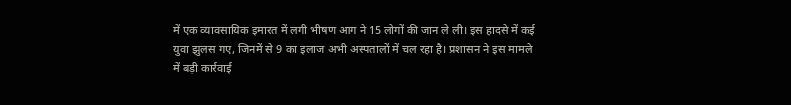में एक व्यावसायिक इमारत में लगी भीषण आग ने 15 लोगों की जान ले ली। इस हादसे में कई युवा झुलस गए, जिनमें से 9 का इलाज अभी अस्पतालों में चल रहा है। प्रशासन ने इस मामले में बड़ी कार्रवाई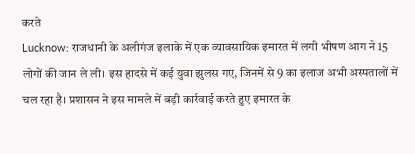करते
Lucknow: राजधानी के अलीगंज इलाके में एक व्यावसायिक इमारत में लगी भीषण आग ने 15 लोगों की जान ले ली। इस हादसे में कई युवा झुलस गए, जिनमें से 9 का इलाज अभी अस्पतालों में चल रहा है। प्रशासन ने इस मामले में बड़ी कार्रवाई करते हुए इमारत के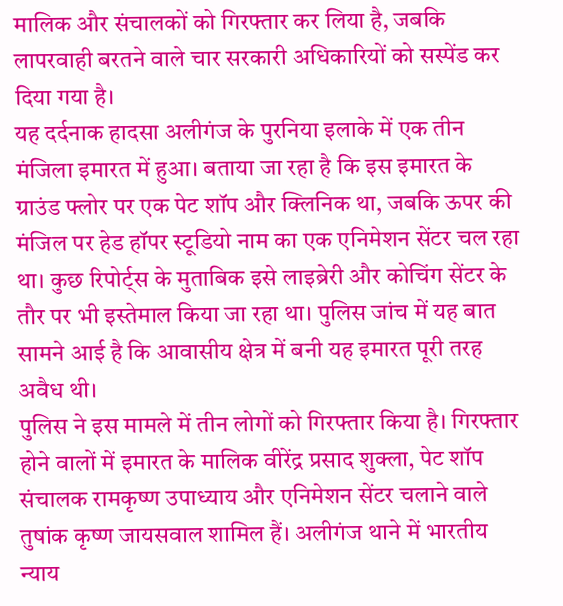मालिक और संचालकों को गिरफ्तार कर लिया है, जबकि लापरवाही बरतने वाले चार सरकारी अधिकारियों को सस्पेंड कर दिया गया है।
यह दर्दनाक हादसा अलीगंज के पुरनिया इलाके में एक तीन मंजिला इमारत में हुआ। बताया जा रहा है कि इस इमारत के ग्राउंड फ्लोर पर एक पेट शॉप और क्लिनिक था, जबकि ऊपर की मंजिल पर हेड हॉपर स्टूडियो नाम का एक एनिमेशन सेंटर चल रहा था। कुछ रिपोर्ट्स के मुताबिक इसे लाइब्रेरी और कोचिंग सेंटर के तौर पर भी इस्तेमाल किया जा रहा था। पुलिस जांच में यह बात सामने आई है कि आवासीय क्षेत्र में बनी यह इमारत पूरी तरह अवैध थी।
पुलिस ने इस मामले में तीन लोगों को गिरफ्तार किया है। गिरफ्तार होने वालों में इमारत के मालिक वीरेंद्र प्रसाद शुक्ला, पेट शॉप संचालक रामकृष्ण उपाध्याय और एनिमेशन सेंटर चलाने वाले तुषांक कृष्ण जायसवाल शामिल हैं। अलीगंज थाने में भारतीय न्याय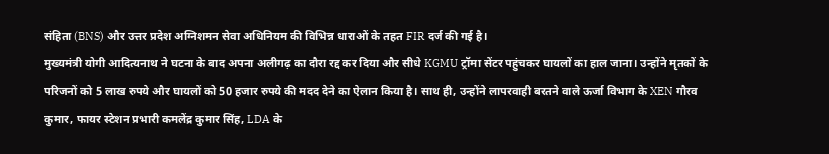संहिता (BNS) और उत्तर प्रदेश अग्निशमन सेवा अधिनियम की विभिन्न धाराओं के तहत FIR दर्ज की गई है।
मुख्यमंत्री योगी आदित्यनाथ ने घटना के बाद अपना अलीगढ़ का दौरा रद्द कर दिया और सीधे KGMU ट्रॉमा सेंटर पहुंचकर घायलों का हाल जाना। उन्होंने मृतकों के परिजनों को 5 लाख रुपये और घायलों को 50 हजार रुपये की मदद देने का ऐलान किया है। साथ ही, उन्होंने लापरवाही बरतने वाले ऊर्जा विभाग के XEN गौरव कुमार, फायर स्टेशन प्रभारी कमलेंद्र कुमार सिंह, LDA के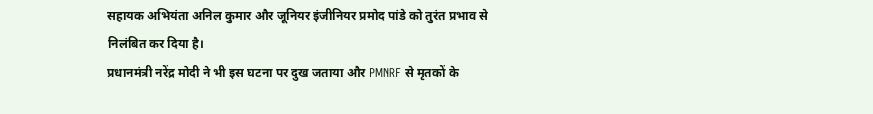सहायक अभियंता अनिल कुमार और जूनियर इंजीनियर प्रमोद पांडे को तुरंत प्रभाव से निलंबित कर दिया है।
प्रधानमंत्री नरेंद्र मोदी ने भी इस घटना पर दुख जताया और PMNRF से मृतकों के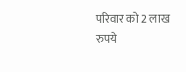परिवार को 2 लाख रुपये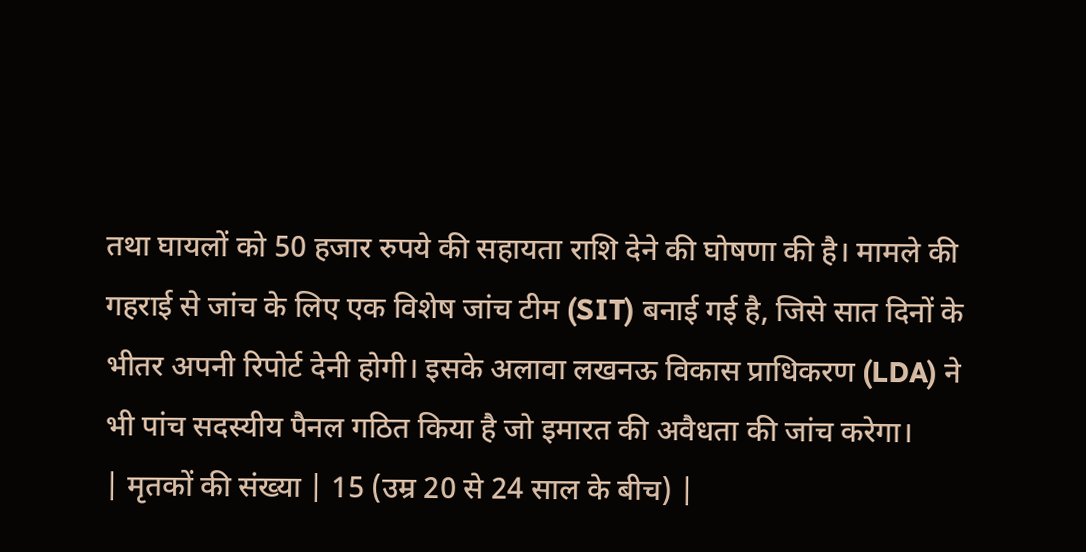तथा घायलों को 50 हजार रुपये की सहायता राशि देने की घोषणा की है। मामले की गहराई से जांच के लिए एक विशेष जांच टीम (SIT) बनाई गई है, जिसे सात दिनों के भीतर अपनी रिपोर्ट देनी होगी। इसके अलावा लखनऊ विकास प्राधिकरण (LDA) ने भी पांच सदस्यीय पैनल गठित किया है जो इमारत की अवैधता की जांच करेगा।
| मृतकों की संख्या | 15 (उम्र 20 से 24 साल के बीच) |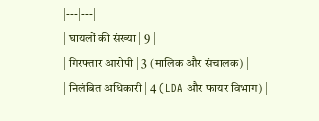|---|---|
| घायलों की संख्या | 9 |
| गिरफ्तार आरोपी | 3 (मालिक और संचालक) |
| निलंबित अधिकारी | 4 (LDA और फायर विभाग) |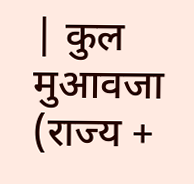| कुल मुआवजा (राज्य +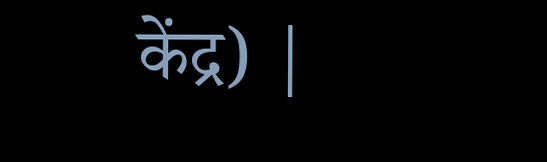केंद्र) |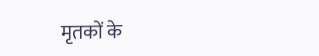मृतकों के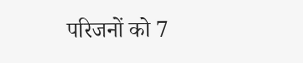परिजनों को 7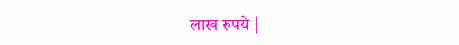लाख रुपये |